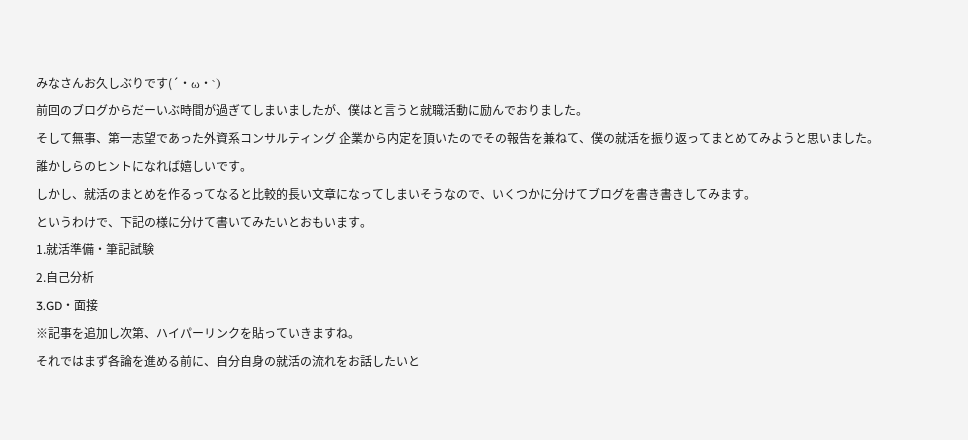みなさんお久しぶりです(´・ω・`)
前回のブログからだーいぶ時間が過ぎてしまいましたが、僕はと言うと就職活動に励んでおりました。
そして無事、第一志望であった外資系コンサルティング 企業から内定を頂いたのでその報告を兼ねて、僕の就活を振り返ってまとめてみようと思いました。
誰かしらのヒントになれば嬉しいです。
しかし、就活のまとめを作るってなると比較的長い文章になってしまいそうなので、いくつかに分けてブログを書き書きしてみます。
というわけで、下記の様に分けて書いてみたいとおもいます。
1.就活準備・筆記試験
2.自己分析
3.GD・面接
※記事を追加し次第、ハイパーリンクを貼っていきますね。
それではまず各論を進める前に、自分自身の就活の流れをお話したいと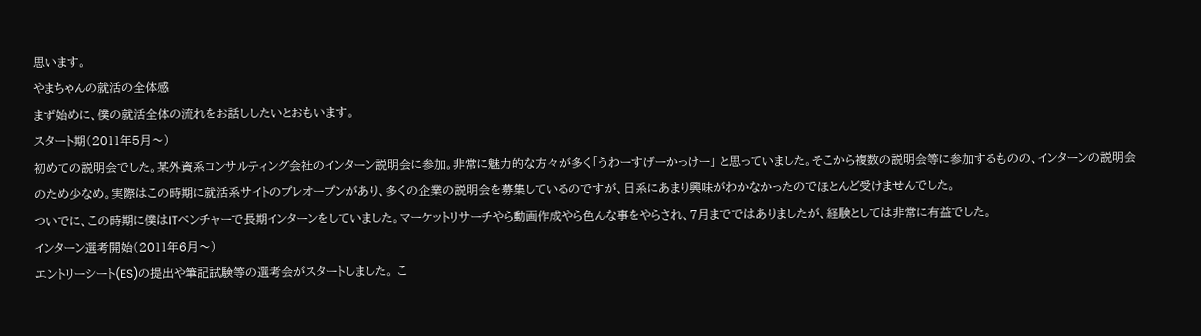思います。
やまちゃんの就活の全体感
まず始めに、僕の就活全体の流れをお話ししたいとおもいます。
スタート期(2011年5月〜)
初めての説明会でした。某外資系コンサルティング会社のインターン説明会に参加。非常に魅力的な方々が多く「うわーすげーかっけー」 と思っていました。そこから複数の説明会等に参加するものの、インターンの説明会のため少なめ。実際はこの時期に就活系サイトのプレオープンがあり、多くの企業の説明会を募集しているのですが、日系にあまり興味がわかなかったのでほとんど受けませんでした。
ついでに、この時期に僕はITベンチャーで長期インターンをしていました。マーケットリサーチやら動画作成やら色んな事をやらされ、7月までではありましたが、経験としては非常に有益でした。
インターン選考開始(2011年6月〜)
エントリーシート(ES)の提出や筆記試験等の選考会がスタートしました。 こ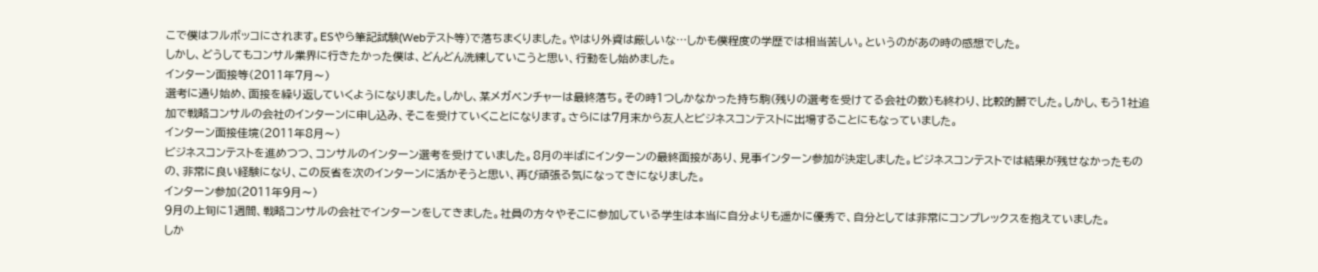こで僕はフルボッコにされます。ESやら筆記試験(Webテスト等)で落ちまくりました。やはり外資は厳しいな…しかも僕程度の学歴では相当苦しい。というのがあの時の感想でした。
しかし、どうしてもコンサル業界に行きたかった僕は、どんどん洗練していこうと思い、行動をし始めました。
インターン面接等(2011年7月〜)
選考に通り始め、面接を繰り返していくようになりました。しかし、某メガベンチャーは最終落ち。その時1つしかなかった持ち駒(残りの選考を受けてる会社の数)も終わり、比較的欝でした。しかし、もう1社追加で戦略コンサルの会社のインターンに申し込み、そこを受けていくことになります。さらには7月末から友人とビジネスコンテストに出場することにもなっていました。
インターン面接佳境(2011年8月〜)
ビジネスコンテストを進めつつ、コンサルのインターン選考を受けていました。8月の半ばにインターンの最終面接があり、見事インターン参加が決定しました。ビジネスコンテストでは結果が残せなかったものの、非常に良い経験になり、この反省を次のインターンに活かそうと思い、再び頑張る気になってきになりました。
インターン参加(2011年9月〜)
9月の上旬に1週間、戦略コンサルの会社でインターンをしてきました。社員の方々やそこに参加している学生は本当に自分よりも遥かに優秀で、自分としては非常にコンプレックスを抱えていました。
しか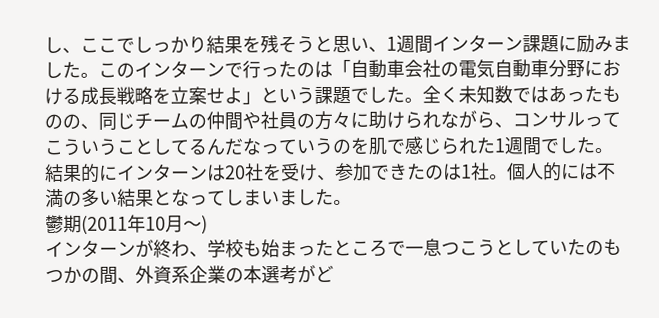し、ここでしっかり結果を残そうと思い、1週間インターン課題に励みました。このインターンで行ったのは「自動車会社の電気自動車分野における成長戦略を立案せよ」という課題でした。全く未知数ではあったものの、同じチームの仲間や社員の方々に助けられながら、コンサルってこういうことしてるんだなっていうのを肌で感じられた1週間でした。
結果的にインターンは20社を受け、参加できたのは1社。個人的には不満の多い結果となってしまいました。
鬱期(2011年10月〜)
インターンが終わ、学校も始まったところで一息つこうとしていたのもつかの間、外資系企業の本選考がど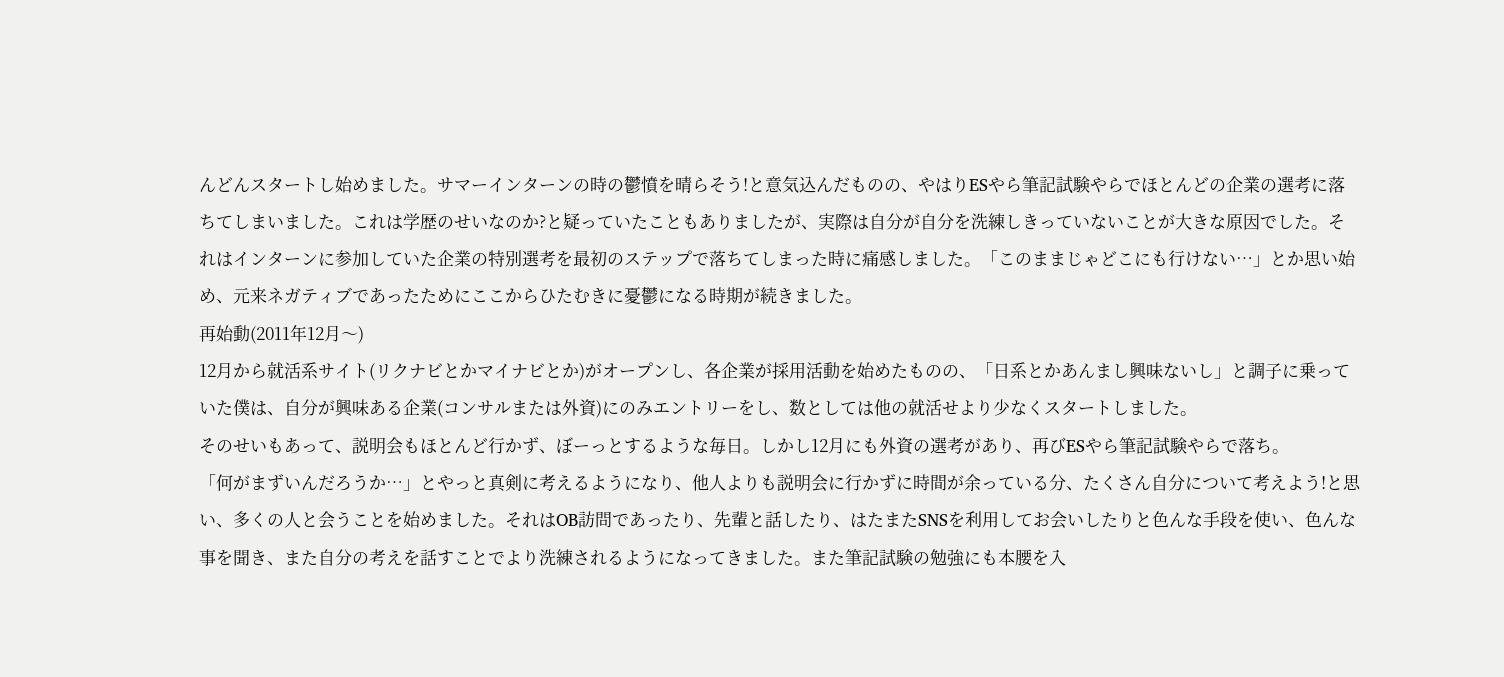んどんスタートし始めました。サマーインターンの時の鬱憤を晴らそう!と意気込んだものの、やはりESやら筆記試験やらでほとんどの企業の選考に落ちてしまいました。これは学歴のせいなのか?と疑っていたこともありましたが、実際は自分が自分を洗練しきっていないことが大きな原因でした。それはインターンに参加していた企業の特別選考を最初のステップで落ちてしまった時に痛感しました。「このままじゃどこにも行けない…」とか思い始め、元来ネガティブであったためにここからひたむきに憂鬱になる時期が続きました。
再始動(2011年12月〜)
12月から就活系サイト(リクナビとかマイナビとか)がオープンし、各企業が採用活動を始めたものの、「日系とかあんまし興味ないし」と調子に乗っていた僕は、自分が興味ある企業(コンサルまたは外資)にのみエントリーをし、数としては他の就活せより少なくスタートしました。
そのせいもあって、説明会もほとんど行かず、ぼーっとするような毎日。しかし12月にも外資の選考があり、再びESやら筆記試験やらで落ち。
「何がまずいんだろうか…」とやっと真剣に考えるようになり、他人よりも説明会に行かずに時間が余っている分、たくさん自分について考えよう!と思い、多くの人と会うことを始めました。それはOB訪問であったり、先輩と話したり、はたまたSNSを利用してお会いしたりと色んな手段を使い、色んな事を聞き、また自分の考えを話すことでより洗練されるようになってきました。また筆記試験の勉強にも本腰を入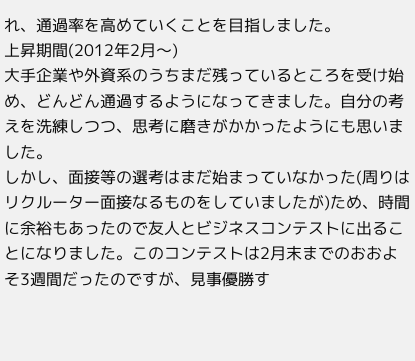れ、通過率を高めていくことを目指しました。
上昇期間(2012年2月〜)
大手企業や外資系のうちまだ残っているところを受け始め、どんどん通過するようになってきました。自分の考えを洗練しつつ、思考に磨きがかかったようにも思いました。
しかし、面接等の選考はまだ始まっていなかった(周りはリクルーター面接なるものをしていましたが)ため、時間に余裕もあったので友人とビジネスコンテストに出ることになりました。このコンテストは2月末までのおおよそ3週間だったのですが、見事優勝す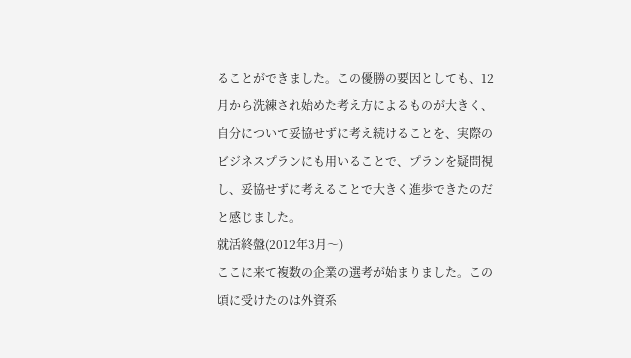ることができました。この優勝の要因としても、12月から洗練され始めた考え方によるものが大きく、自分について妥協せずに考え続けることを、実際のビジネスプランにも用いることで、プランを疑問視し、妥協せずに考えることで大きく進歩できたのだと感じました。
就活終盤(2012年3月〜)
ここに来て複数の企業の選考が始まりました。この頃に受けたのは外資系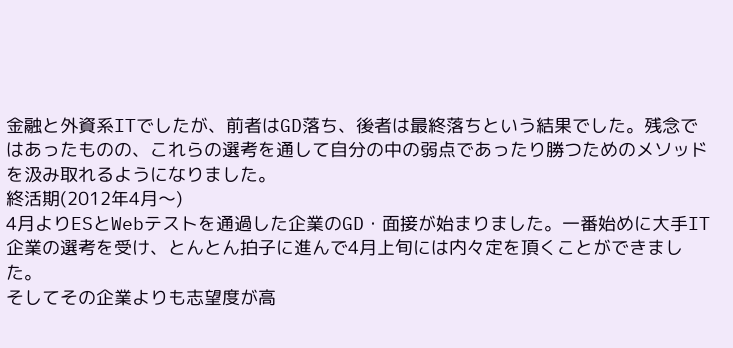金融と外資系ITでしたが、前者はGD落ち、後者は最終落ちという結果でした。残念ではあったものの、これらの選考を通して自分の中の弱点であったり勝つためのメソッドを汲み取れるようになりました。
終活期(2012年4月〜)
4月よりESとWebテストを通過した企業のGD・面接が始まりました。一番始めに大手IT企業の選考を受け、とんとん拍子に進んで4月上旬には内々定を頂くことができました。
そしてその企業よりも志望度が高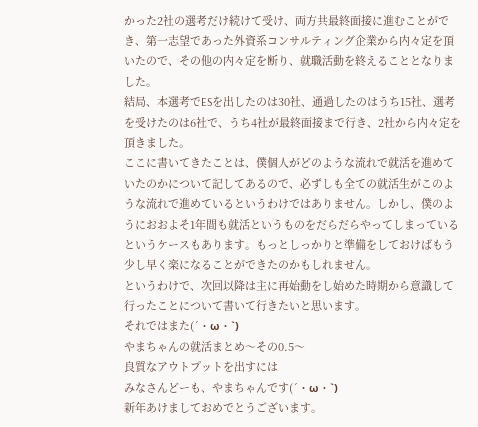かった2社の選考だけ続けて受け、両方共最終面接に進むことができ、第一志望であった外資系コンサルティング企業から内々定を頂いたので、その他の内々定を断り、就職活動を終えることとなりました。
結局、本選考でESを出したのは30社、通過したのはうち15社、選考を受けたのは6社で、うち4社が最終面接まで行き、2社から内々定を頂きました。
ここに書いてきたことは、僕個人がどのような流れで就活を進めていたのかについて記してあるので、必ずしも全ての就活生がこのような流れで進めているというわけではありません。しかし、僕のようにおおよそ1年間も就活というものをだらだらやってしまっているというケースもあります。もっとしっかりと準備をしておけばもう少し早く楽になることができたのかもしれません。
というわけで、次回以降は主に再始動をし始めた時期から意識して行ったことについて書いて行きたいと思います。
それではまた(´・ω・`)
やまちゃんの就活まとめ〜その0.5〜
良質なアウトプットを出すには
みなさんどーも、やまちゃんです(´・ω・`)
新年あけましておめでとうございます。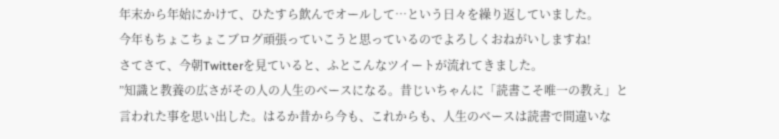年末から年始にかけて、ひたすら飲んでオールして…という日々を繰り返していました。
今年もちょこちょこブログ頑張っていこうと思っているのでよろしくおねがいしますね!
さてさて、今朝Twitterを見ていると、ふとこんなツイートが流れてきました。
”知識と教養の広さがその人の人生のベースになる。昔じいちゃんに「読書こそ唯一の教え」と言われた事を思い出した。はるか昔から今も、これからも、人生のベースは読書で間違いな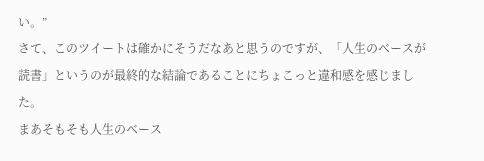い。”
さて、このツイートは確かにそうだなあと思うのですが、「人生のベースが読書」というのが最終的な結論であることにちょこっと違和感を感じました。
まあそもそも人生のベース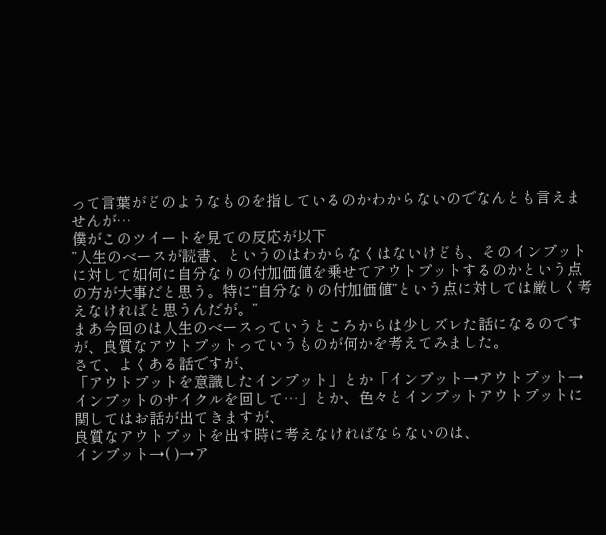って言葉がどのようなものを指しているのかわからないのでなんとも言えませんが…
僕がこのツイートを見ての反応が以下
”人生のベースが読書、というのはわからなくはないけども、そのインプットに対して如何に自分なりの付加価値を乗せてアウトプットするのかという点の方が大事だと思う。特に”自分なりの付加価値”という点に対しては厳しく考えなければと思うんだが。”
まあ今回のは人生のベースっていうところからは少しズレた話になるのですが、良質なアウトプットっていうものが何かを考えてみました。
さて、よくある話ですが、
「アウトプットを意識したインプット」とか「インプット→アウトプット→インプットのサイクルを回して…」とか、色々とインプットアウトプットに関してはお話が出てきますが、
良質なアウトプットを出す時に考えなければならないのは、
インプット→( )→ア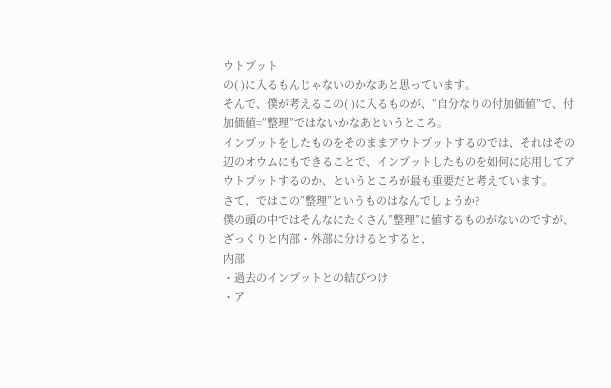ウトプット
の( )に入るもんじゃないのかなあと思っています。
そんで、僕が考えるこの( )に入るものが、”自分なりの付加価値”で、付加価値=”整理”ではないかなあというところ。
インプットをしたものをそのままアウトプットするのでは、それはその辺のオウムにもできることで、インプットしたものを如何に応用してアウトプットするのか、というところが最も重要だと考えています。
さて、ではこの”整理”というものはなんでしょうか?
僕の頭の中ではそんなにたくさん”整理”に値するものがないのですが、ざっくりと内部・外部に分けるとすると、
内部
・過去のインプットとの結びつけ
・ア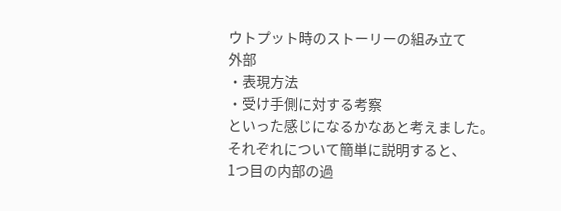ウトプット時のストーリーの組み立て
外部
・表現方法
・受け手側に対する考察
といった感じになるかなあと考えました。
それぞれについて簡単に説明すると、
1つ目の内部の過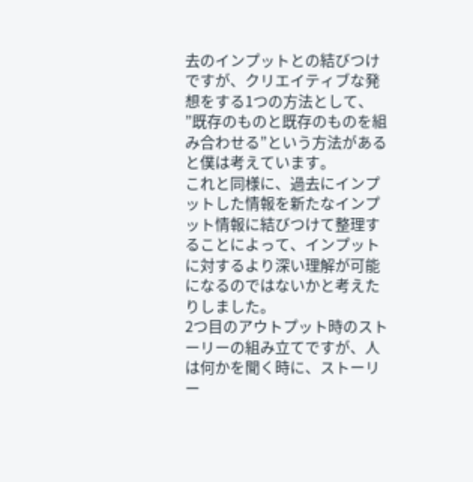去のインプットとの結びつけですが、クリエイティブな発想をする1つの方法として、
”既存のものと既存のものを組み合わせる”という方法があると僕は考えています。
これと同様に、過去にインプットした情報を新たなインプット情報に結びつけて整理することによって、インプットに対するより深い理解が可能になるのではないかと考えたりしました。
2つ目のアウトプット時のストーリーの組み立てですが、人は何かを聞く時に、ストーリー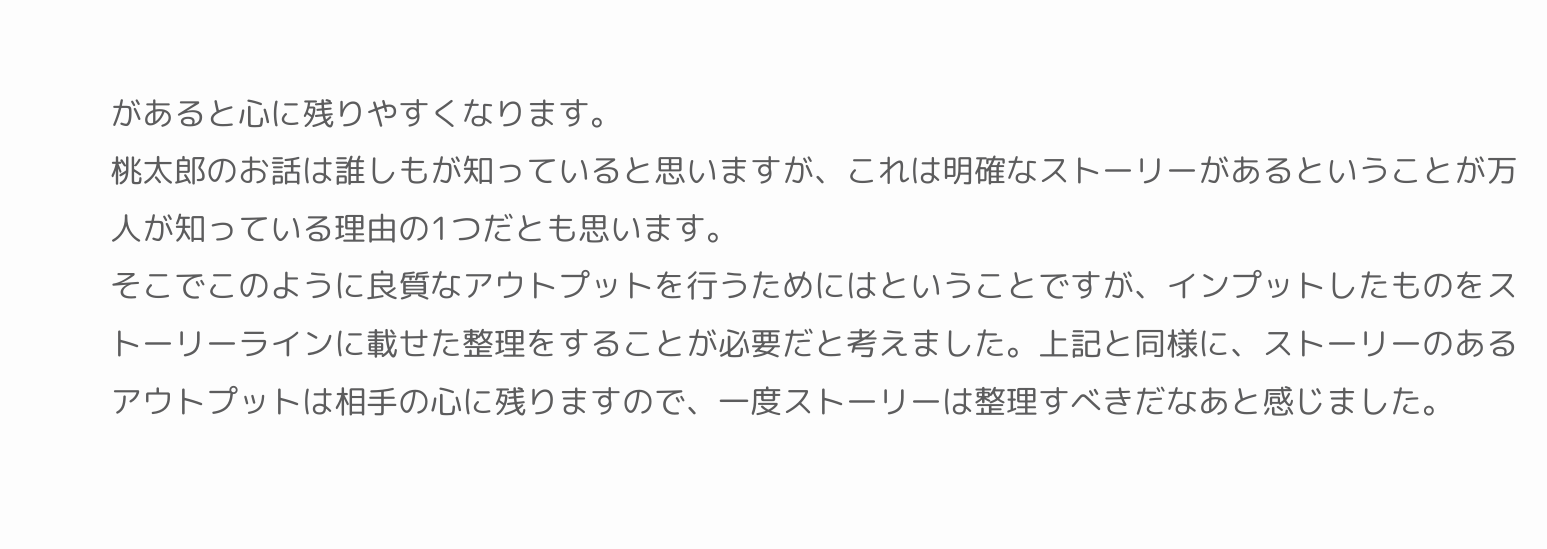があると心に残りやすくなります。
桃太郎のお話は誰しもが知っていると思いますが、これは明確なストーリーがあるということが万人が知っている理由の1つだとも思います。
そこでこのように良質なアウトプットを行うためにはということですが、インプットしたものをストーリーラインに載せた整理をすることが必要だと考えました。上記と同様に、ストーリーのあるアウトプットは相手の心に残りますので、一度ストーリーは整理すべきだなあと感じました。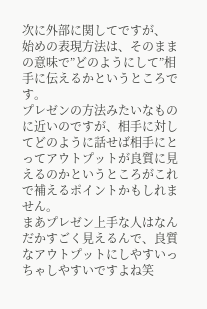次に外部に関してですが、
始めの表現方法は、そのままの意味で”どのようにして”相手に伝えるかというところです。
プレゼンの方法みたいなものに近いのですが、相手に対してどのように話せば相手にとってアウトプットが良質に見えるのかというところがこれで補えるポイントかもしれません。
まあプレゼン上手な人はなんだかすごく見えるんで、良質なアウトプットにしやすいっちゃしやすいですよね笑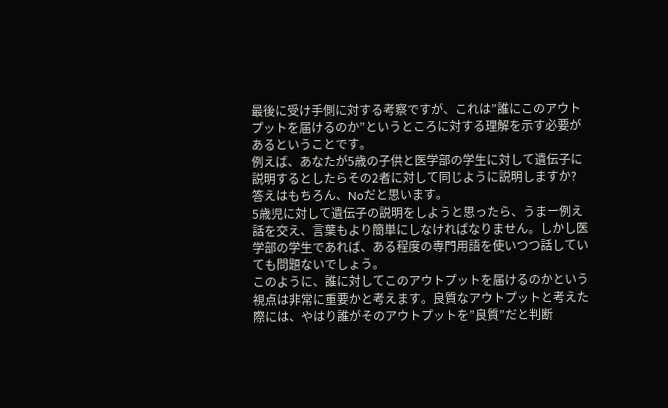最後に受け手側に対する考察ですが、これは”誰にこのアウトプットを届けるのか”というところに対する理解を示す必要があるということです。
例えば、あなたが5歳の子供と医学部の学生に対して遺伝子に説明するとしたらその2者に対して同じように説明しますか?
答えはもちろん、Noだと思います。
5歳児に対して遺伝子の説明をしようと思ったら、うまー例え話を交え、言葉もより簡単にしなければなりません。しかし医学部の学生であれば、ある程度の専門用語を使いつつ話していても問題ないでしょう。
このように、誰に対してこのアウトプットを届けるのかという視点は非常に重要かと考えます。良質なアウトプットと考えた際には、やはり誰がそのアウトプットを”良質”だと判断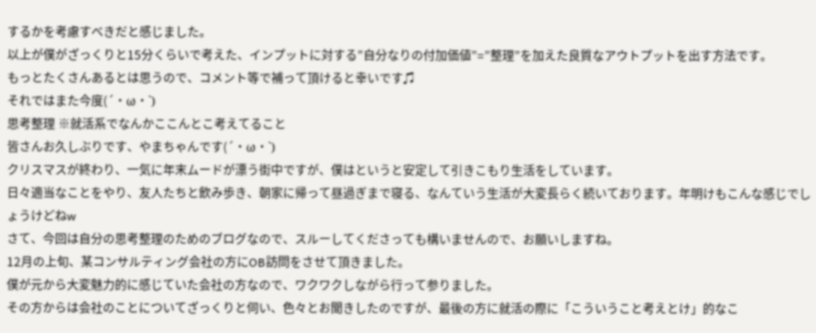するかを考慮すべきだと感じました。
以上が僕がざっくりと15分くらいで考えた、インプットに対する”自分なりの付加価値”=”整理”を加えた良質なアウトプットを出す方法です。
もっとたくさんあるとは思うので、コメント等で補って頂けると幸いです♫
それではまた今度(´・ω・`)
思考整理 ※就活系でなんかここんとこ考えてること
皆さんお久しぶりです、やまちゃんです(´・ω・`)
クリスマスが終わり、一気に年末ムードが漂う街中ですが、僕はというと安定して引きこもり生活をしています。
日々適当なことをやり、友人たちと飲み歩き、朝家に帰って昼過ぎまで寝る、なんていう生活が大変長らく続いております。年明けもこんな感じでしょうけどねw
さて、今回は自分の思考整理のためのブログなので、スルーしてくださっても構いませんので、お願いしますね。
12月の上旬、某コンサルティング会社の方にOB訪問をさせて頂きました。
僕が元から大変魅力的に感じていた会社の方なので、ワクワクしながら行って参りました。
その方からは会社のことについてざっくりと伺い、色々とお聞きしたのですが、最後の方に就活の際に「こういうこと考えとけ」的なこ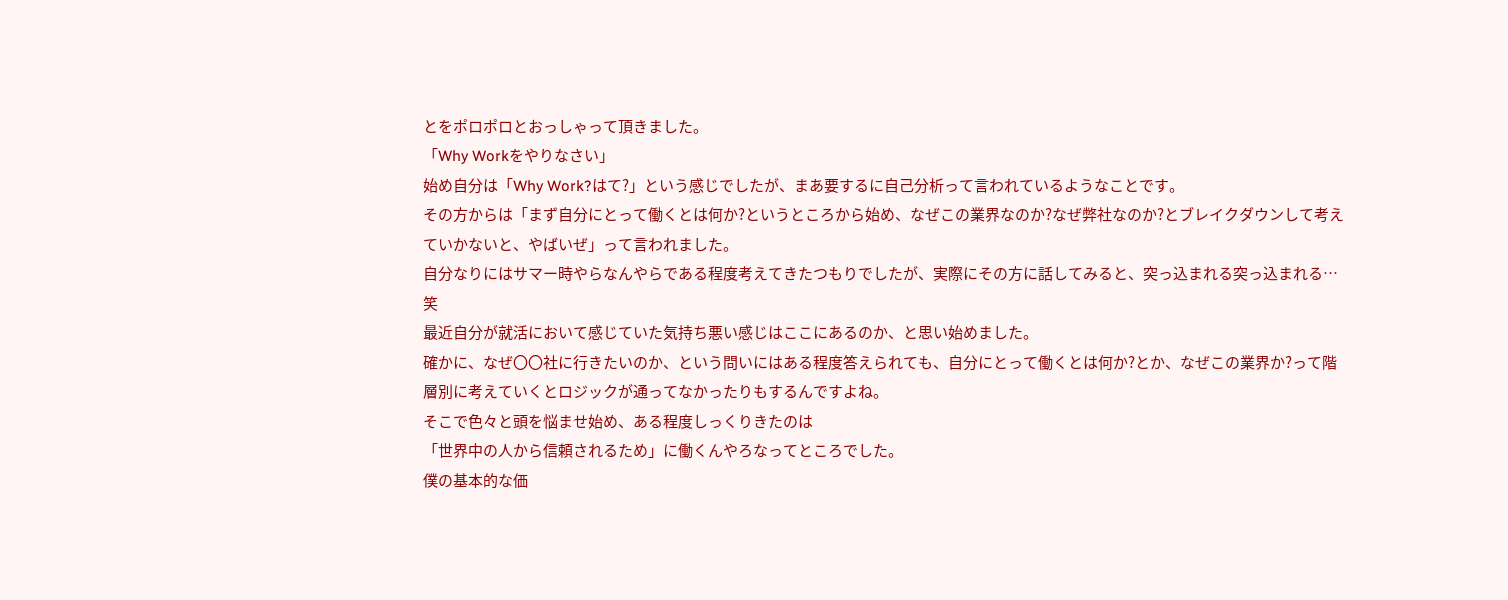とをポロポロとおっしゃって頂きました。
「Why Workをやりなさい」
始め自分は「Why Work?はて?」という感じでしたが、まあ要するに自己分析って言われているようなことです。
その方からは「まず自分にとって働くとは何か?というところから始め、なぜこの業界なのか?なぜ弊社なのか?とブレイクダウンして考えていかないと、やばいぜ」って言われました。
自分なりにはサマー時やらなんやらである程度考えてきたつもりでしたが、実際にその方に話してみると、突っ込まれる突っ込まれる…笑
最近自分が就活において感じていた気持ち悪い感じはここにあるのか、と思い始めました。
確かに、なぜ〇〇社に行きたいのか、という問いにはある程度答えられても、自分にとって働くとは何か?とか、なぜこの業界か?って階層別に考えていくとロジックが通ってなかったりもするんですよね。
そこで色々と頭を悩ませ始め、ある程度しっくりきたのは
「世界中の人から信頼されるため」に働くんやろなってところでした。
僕の基本的な価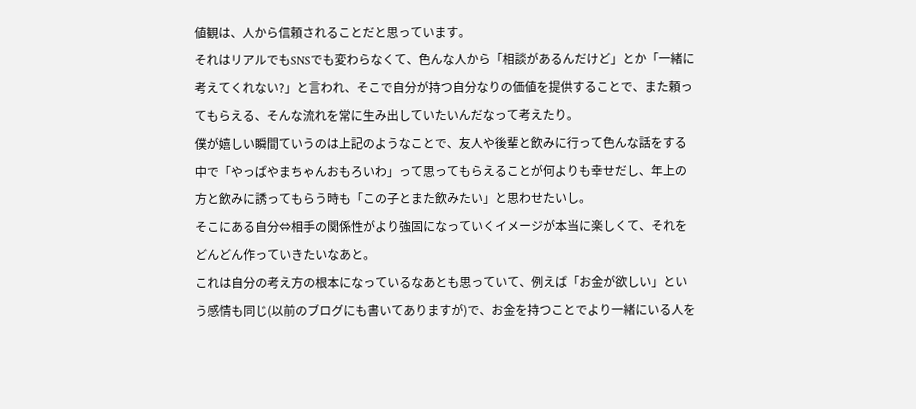値観は、人から信頼されることだと思っています。
それはリアルでもSNSでも変わらなくて、色んな人から「相談があるんだけど」とか「一緒に考えてくれない?」と言われ、そこで自分が持つ自分なりの価値を提供することで、また頼ってもらえる、そんな流れを常に生み出していたいんだなって考えたり。
僕が嬉しい瞬間ていうのは上記のようなことで、友人や後輩と飲みに行って色んな話をする中で「やっぱやまちゃんおもろいわ」って思ってもらえることが何よりも幸せだし、年上の方と飲みに誘ってもらう時も「この子とまた飲みたい」と思わせたいし。
そこにある自分⇔相手の関係性がより強固になっていくイメージが本当に楽しくて、それをどんどん作っていきたいなあと。
これは自分の考え方の根本になっているなあとも思っていて、例えば「お金が欲しい」という感情も同じ(以前のブログにも書いてありますが)で、お金を持つことでより一緒にいる人を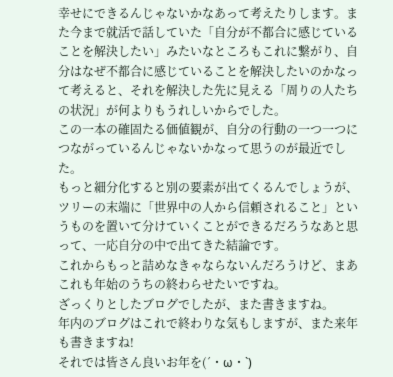幸せにできるんじゃないかなあって考えたりします。また今まで就活で話していた「自分が不都合に感じていることを解決したい」みたいなところもこれに繋がり、自分はなぜ不都合に感じていることを解決したいのかなって考えると、それを解決した先に見える「周りの人たちの状況」が何よりもうれしいからでした。
この一本の確固たる価値観が、自分の行動の一つ一つにつながっているんじゃないかなって思うのが最近でした。
もっと細分化すると別の要素が出てくるんでしょうが、ツリーの末端に「世界中の人から信頼されること」というものを置いて分けていくことができるだろうなあと思って、一応自分の中で出てきた結論です。
これからもっと詰めなきゃならないんだろうけど、まあこれも年始のうちの終わらせたいですね。
ざっくりとしたブログでしたが、また書きますね。
年内のブログはこれで終わりな気もしますが、また来年も書きますね!
それでは皆さん良いお年を(´・ω・`)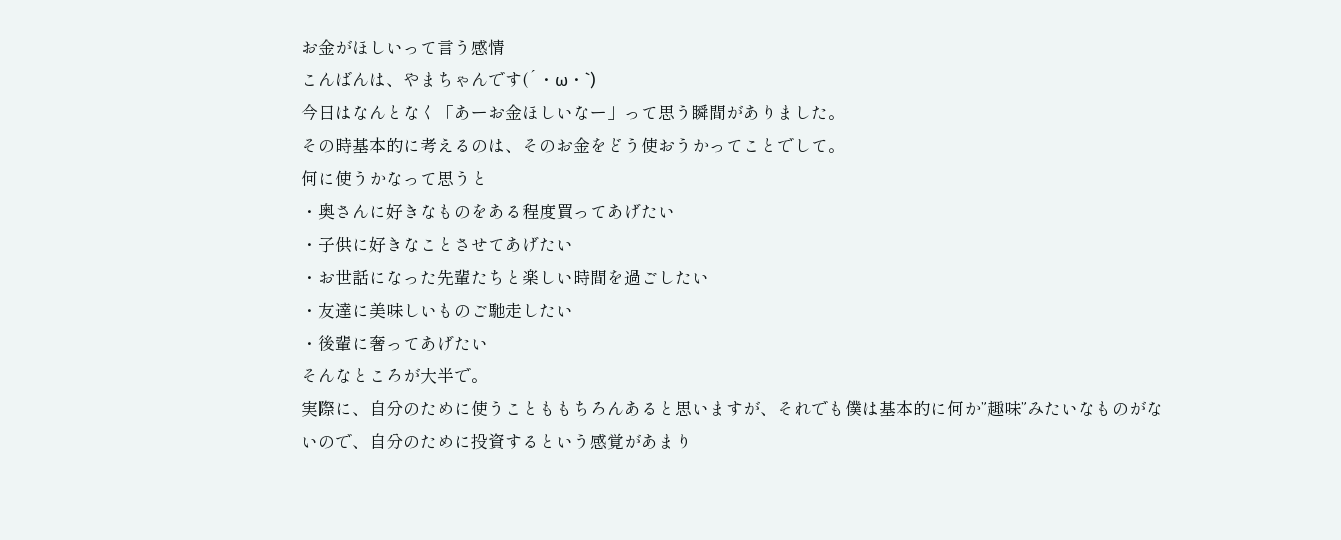お金がほしいって言う感情
こんばんは、やまちゃんです(´・ω・`)
今日はなんとなく「あーお金ほしいなー」って思う瞬間がありました。
その時基本的に考えるのは、そのお金をどう使おうかってことでして。
何に使うかなって思うと
・奥さんに好きなものをある程度買ってあげたい
・子供に好きなことさせてあげたい
・お世話になった先輩たちと楽しい時間を過ごしたい
・友達に美味しいものご馳走したい
・後輩に奢ってあげたい
そんなところが大半で。
実際に、自分のために使うことももちろんあると思いますが、それでも僕は基本的に何か”趣味”みたいなものがないので、自分のために投資するという感覚があまり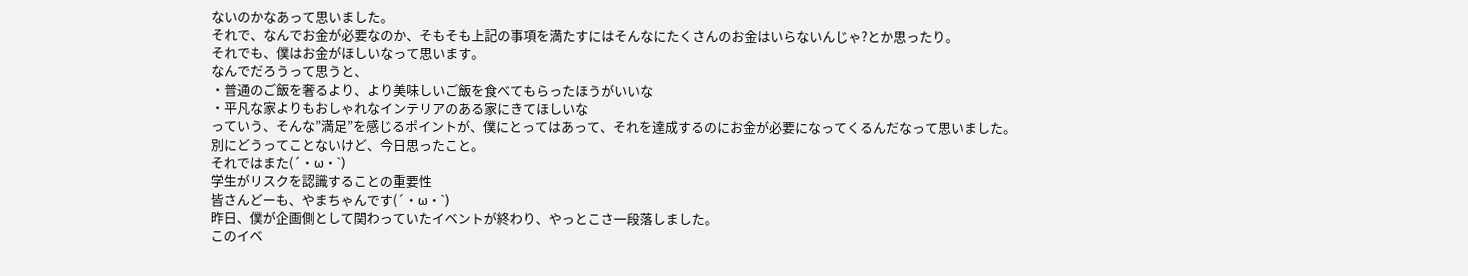ないのかなあって思いました。
それで、なんでお金が必要なのか、そもそも上記の事項を満たすにはそんなにたくさんのお金はいらないんじゃ?とか思ったり。
それでも、僕はお金がほしいなって思います。
なんでだろうって思うと、
・普通のご飯を奢るより、より美味しいご飯を食べてもらったほうがいいな
・平凡な家よりもおしゃれなインテリアのある家にきてほしいな
っていう、そんな”満足”を感じるポイントが、僕にとってはあって、それを達成するのにお金が必要になってくるんだなって思いました。
別にどうってことないけど、今日思ったこと。
それではまた(´・ω・`)
学生がリスクを認識することの重要性
皆さんどーも、やまちゃんです(´・ω・`)
昨日、僕が企画側として関わっていたイベントが終わり、やっとこさ一段落しました。
このイベ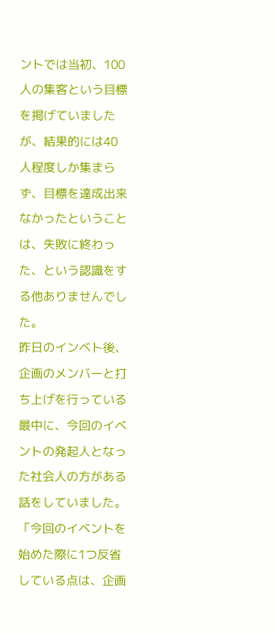ントでは当初、100人の集客という目標を掲げていましたが、結果的には40人程度しか集まらず、目標を達成出来なかったということは、失敗に終わった、という認識をする他ありませんでした。
昨日のインベト後、企画のメンバーと打ち上げを行っている最中に、今回のイベントの発起人となった社会人の方がある話をしていました。
「今回のイベントを始めた際に1つ反省している点は、企画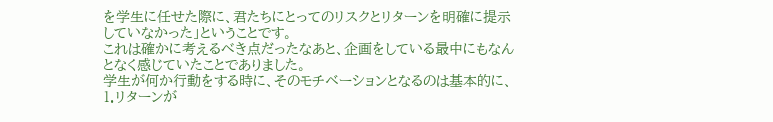を学生に任せた際に、君たちにとってのリスクとリターンを明確に提示していなかった」ということです。
これは確かに考えるべき点だったなあと、企画をしている最中にもなんとなく感じていたことでありました。
学生が何か行動をする時に、そのモチベーションとなるのは基本的に、
1.リターンが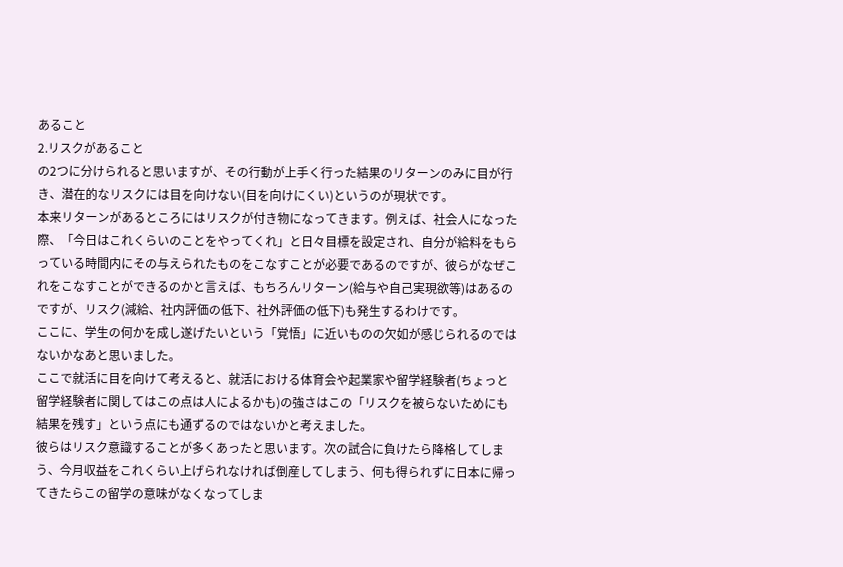あること
2.リスクがあること
の2つに分けられると思いますが、その行動が上手く行った結果のリターンのみに目が行き、潜在的なリスクには目を向けない(目を向けにくい)というのが現状です。
本来リターンがあるところにはリスクが付き物になってきます。例えば、社会人になった際、「今日はこれくらいのことをやってくれ」と日々目標を設定され、自分が給料をもらっている時間内にその与えられたものをこなすことが必要であるのですが、彼らがなぜこれをこなすことができるのかと言えば、もちろんリターン(給与や自己実現欲等)はあるのですが、リスク(減給、社内評価の低下、社外評価の低下)も発生するわけです。
ここに、学生の何かを成し遂げたいという「覚悟」に近いものの欠如が感じられるのではないかなあと思いました。
ここで就活に目を向けて考えると、就活における体育会や起業家や留学経験者(ちょっと留学経験者に関してはこの点は人によるかも)の強さはこの「リスクを被らないためにも結果を残す」という点にも通ずるのではないかと考えました。
彼らはリスク意識することが多くあったと思います。次の試合に負けたら降格してしまう、今月収益をこれくらい上げられなければ倒産してしまう、何も得られずに日本に帰ってきたらこの留学の意味がなくなってしま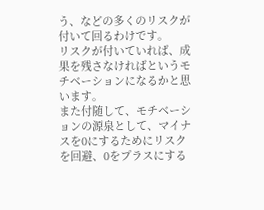う、などの多くのリスクが付いて回るわけです。
リスクが付いていれば、成果を残さなければというモチベーションになるかと思います。
また付随して、モチベーションの源泉として、マイナスを0にするためにリスクを回避、0をプラスにする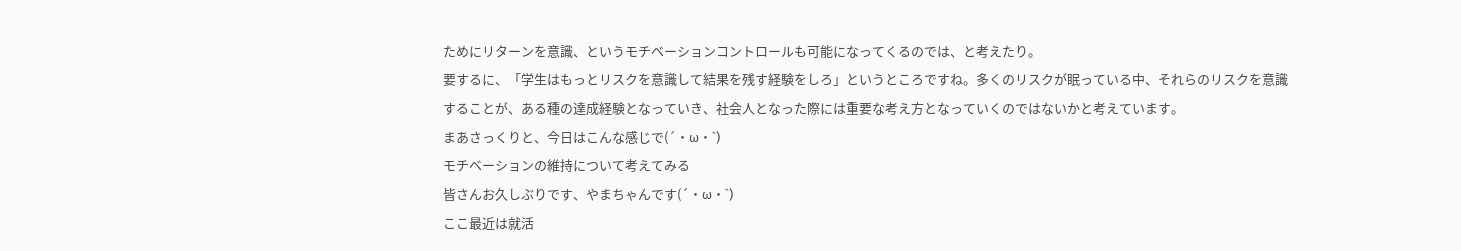ためにリターンを意識、というモチベーションコントロールも可能になってくるのでは、と考えたり。
要するに、「学生はもっとリスクを意識して結果を残す経験をしろ」というところですね。多くのリスクが眠っている中、それらのリスクを意識することが、ある種の達成経験となっていき、社会人となった際には重要な考え方となっていくのではないかと考えています。
まあさっくりと、今日はこんな感じで(´・ω・`)
モチベーションの維持について考えてみる
皆さんお久しぶりです、やまちゃんです(´・ω・`)
ここ最近は就活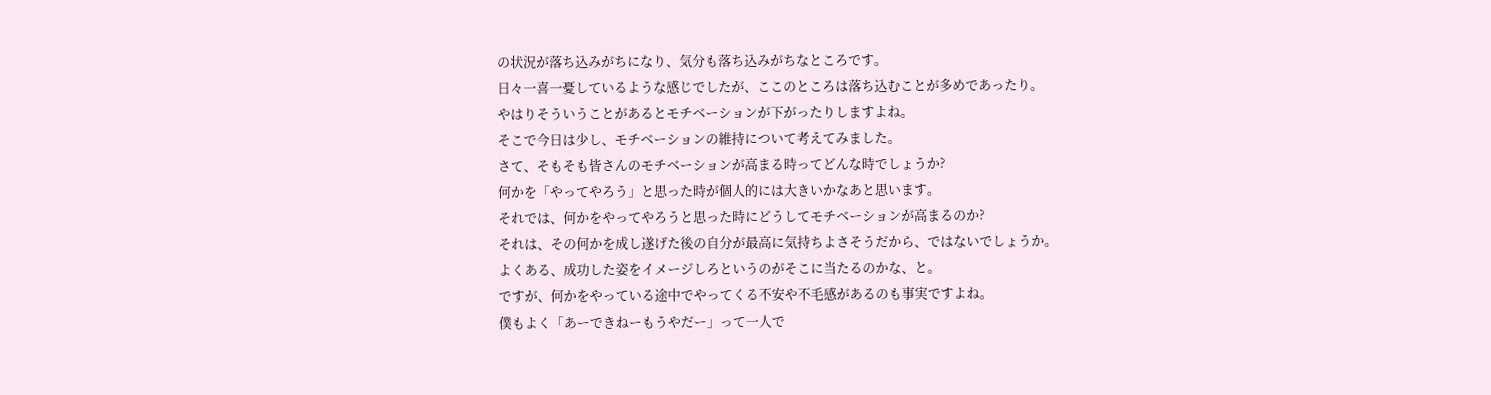の状況が落ち込みがちになり、気分も落ち込みがちなところです。
日々一喜一憂しているような感じでしたが、ここのところは落ち込むことが多めであったり。
やはりそういうことがあるとモチベーションが下がったりしますよね。
そこで今日は少し、モチベーションの維持について考えてみました。
さて、そもそも皆さんのモチベーションが高まる時ってどんな時でしょうか?
何かを「やってやろう」と思った時が個人的には大きいかなあと思います。
それでは、何かをやってやろうと思った時にどうしてモチベーションが高まるのか?
それは、その何かを成し遂げた後の自分が最高に気持ちよさそうだから、ではないでしょうか。
よくある、成功した姿をイメージしろというのがそこに当たるのかな、と。
ですが、何かをやっている途中でやってくる不安や不毛感があるのも事実ですよね。
僕もよく「あーできねーもうやだー」って一人で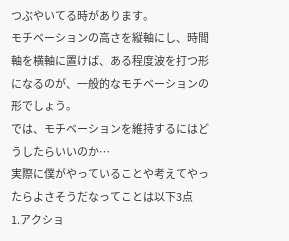つぶやいてる時があります。
モチベーションの高さを縦軸にし、時間軸を横軸に置けば、ある程度波を打つ形になるのが、一般的なモチベーションの形でしょう。
では、モチベーションを維持するにはどうしたらいいのか…
実際に僕がやっていることや考えてやったらよさそうだなってことは以下3点
1.アクショ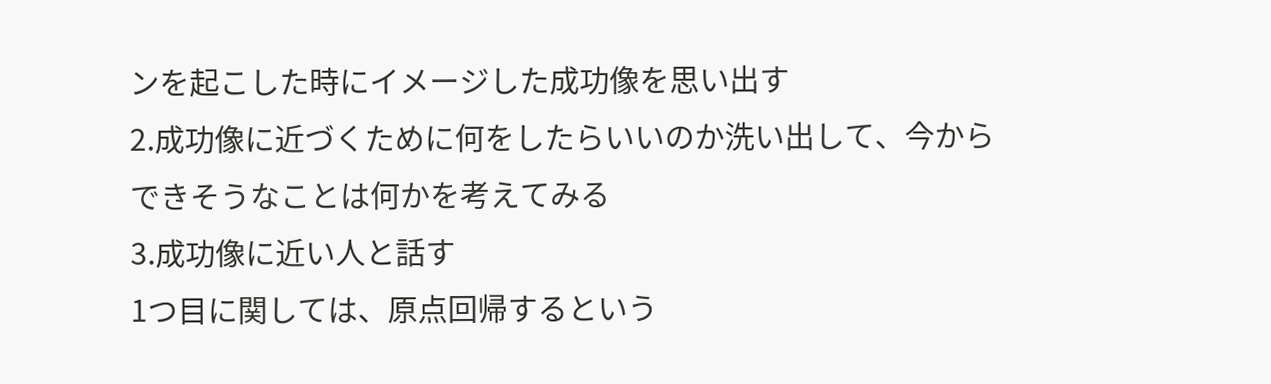ンを起こした時にイメージした成功像を思い出す
2.成功像に近づくために何をしたらいいのか洗い出して、今からできそうなことは何かを考えてみる
3.成功像に近い人と話す
1つ目に関しては、原点回帰するという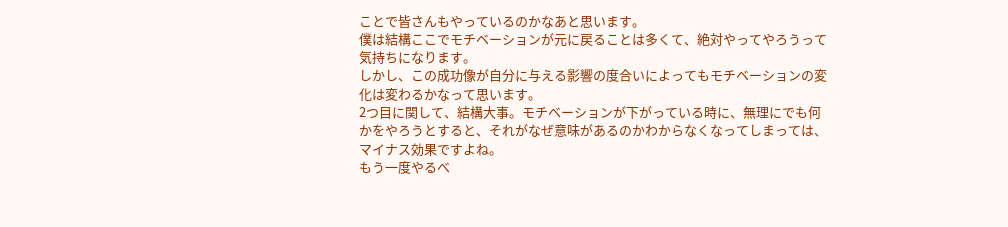ことで皆さんもやっているのかなあと思います。
僕は結構ここでモチベーションが元に戻ることは多くて、絶対やってやろうって気持ちになります。
しかし、この成功像が自分に与える影響の度合いによってもモチベーションの変化は変わるかなって思います。
2つ目に関して、結構大事。モチベーションが下がっている時に、無理にでも何かをやろうとすると、それがなぜ意味があるのかわからなくなってしまっては、マイナス効果ですよね。
もう一度やるべ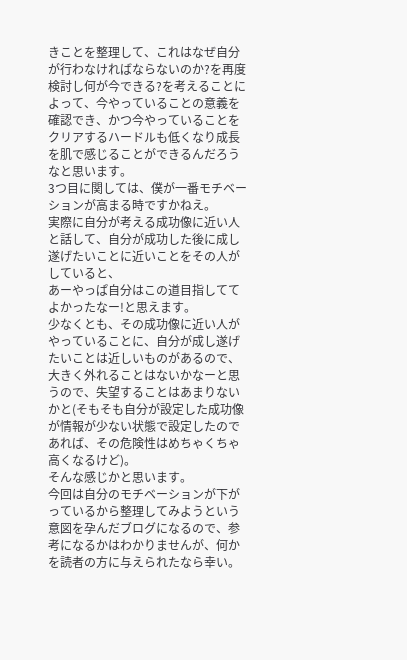きことを整理して、これはなぜ自分が行わなければならないのか?を再度検討し何が今できる?を考えることによって、今やっていることの意義を確認でき、かつ今やっていることをクリアするハードルも低くなり成長を肌で感じることができるんだろうなと思います。
3つ目に関しては、僕が一番モチベーションが高まる時ですかねえ。
実際に自分が考える成功像に近い人と話して、自分が成功した後に成し遂げたいことに近いことをその人がしていると、
あーやっぱ自分はこの道目指しててよかったなー!と思えます。
少なくとも、その成功像に近い人がやっていることに、自分が成し遂げたいことは近しいものがあるので、大きく外れることはないかなーと思うので、失望することはあまりないかと(そもそも自分が設定した成功像が情報が少ない状態で設定したのであれば、その危険性はめちゃくちゃ高くなるけど)。
そんな感じかと思います。
今回は自分のモチベーションが下がっているから整理してみようという意図を孕んだブログになるので、参考になるかはわかりませんが、何かを読者の方に与えられたなら幸い。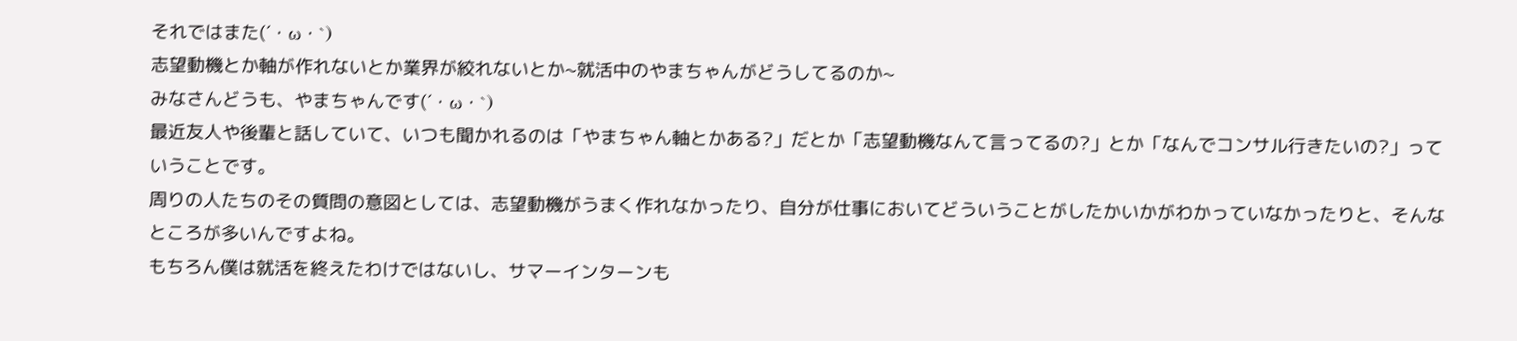それではまた(´・ω・`)
志望動機とか軸が作れないとか業界が絞れないとか~就活中のやまちゃんがどうしてるのか~
みなさんどうも、やまちゃんです(´・ω・`)
最近友人や後輩と話していて、いつも聞かれるのは「やまちゃん軸とかある?」だとか「志望動機なんて言ってるの?」とか「なんでコンサル行きたいの?」っていうことです。
周りの人たちのその質問の意図としては、志望動機がうまく作れなかったり、自分が仕事においてどういうことがしたかいかがわかっていなかったりと、そんなところが多いんですよね。
もちろん僕は就活を終えたわけではないし、サマーインターンも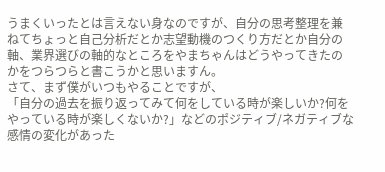うまくいったとは言えない身なのですが、自分の思考整理を兼ねてちょっと自己分析だとか志望動機のつくり方だとか自分の軸、業界選びの軸的なところをやまちゃんはどうやってきたのかをつらつらと書こうかと思いますん。
さて、まず僕がいつもやることですが、
「自分の過去を振り返ってみて何をしている時が楽しいか?何をやっている時が楽しくないか?」などのポジティブ/ネガティブな感情の変化があった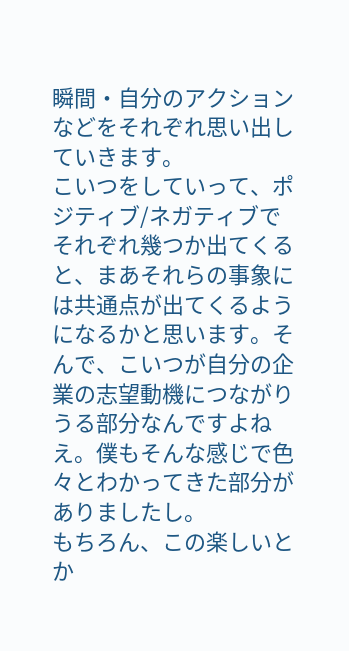瞬間・自分のアクションなどをそれぞれ思い出していきます。
こいつをしていって、ポジティブ/ネガティブでそれぞれ幾つか出てくると、まあそれらの事象には共通点が出てくるようになるかと思います。そんで、こいつが自分の企業の志望動機につながりうる部分なんですよねえ。僕もそんな感じで色々とわかってきた部分がありましたし。
もちろん、この楽しいとか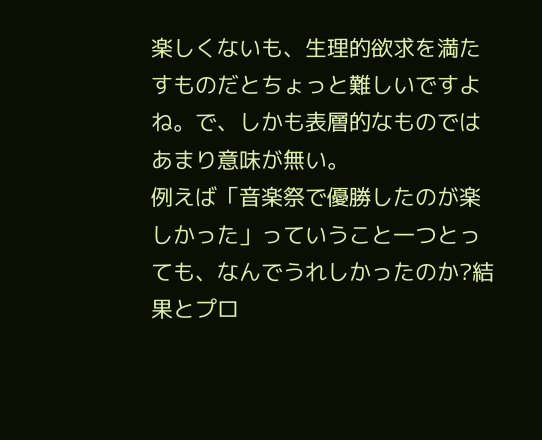楽しくないも、生理的欲求を満たすものだとちょっと難しいですよね。で、しかも表層的なものではあまり意味が無い。
例えば「音楽祭で優勝したのが楽しかった」っていうこと一つとっても、なんでうれしかったのか?結果とプロ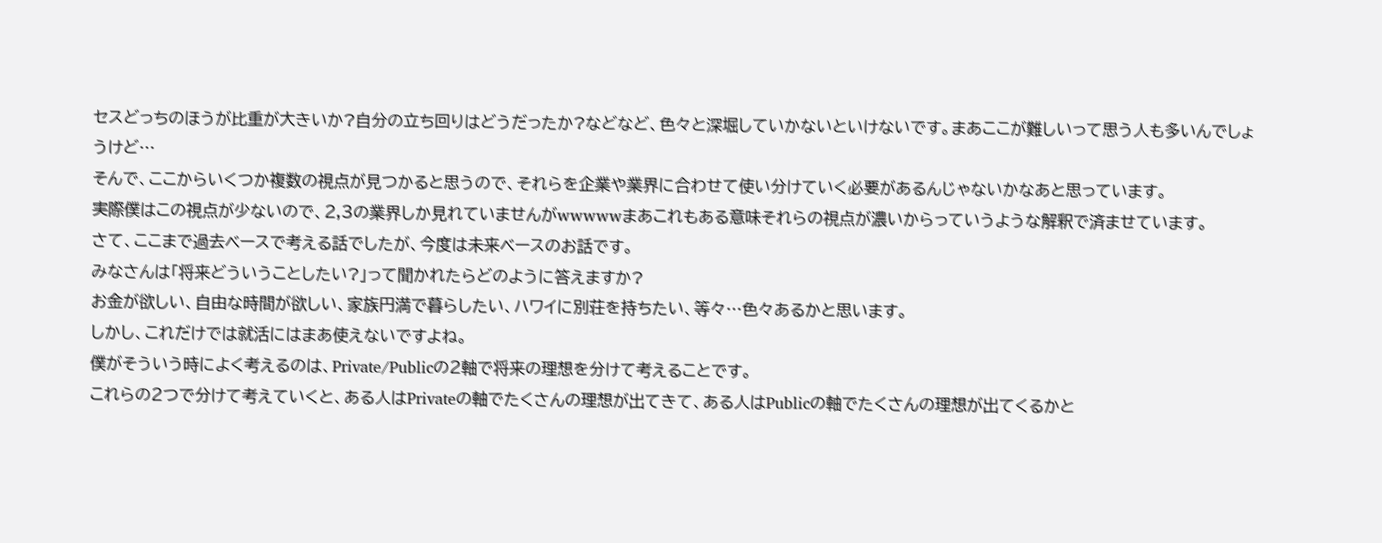セスどっちのほうが比重が大きいか?自分の立ち回りはどうだったか?などなど、色々と深堀していかないといけないです。まあここが難しいって思う人も多いんでしょうけど…
そんで、ここからいくつか複数の視点が見つかると思うので、それらを企業や業界に合わせて使い分けていく必要があるんじゃないかなあと思っています。
実際僕はこの視点が少ないので、2,3の業界しか見れていませんがwwwwwまあこれもある意味それらの視点が濃いからっていうような解釈で済ませています。
さて、ここまで過去ベースで考える話でしたが、今度は未来ベースのお話です。
みなさんは「将来どういうことしたい?」って聞かれたらどのように答えますか?
お金が欲しい、自由な時間が欲しい、家族円満で暮らしたい、ハワイに別荘を持ちたい、等々…色々あるかと思います。
しかし、これだけでは就活にはまあ使えないですよね。
僕がそういう時によく考えるのは、Private/Publicの2軸で将来の理想を分けて考えることです。
これらの2つで分けて考えていくと、ある人はPrivateの軸でたくさんの理想が出てきて、ある人はPublicの軸でたくさんの理想が出てくるかと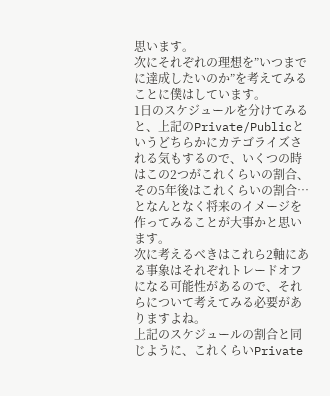思います。
次にそれぞれの理想を”いつまでに達成したいのか”を考えてみることに僕はしています。
1日のスケジュールを分けてみると、上記のPrivate/Publicというどちらかにカテゴライズされる気もするので、いくつの時はこの2つがこれくらいの割合、その5年後はこれくらいの割合…となんとなく将来のイメージを作ってみることが大事かと思います。
次に考えるべきはこれら2軸にある事象はそれぞれトレードオフになる可能性があるので、それらについて考えてみる必要がありますよね。
上記のスケジュールの割合と同じように、これくらいPrivate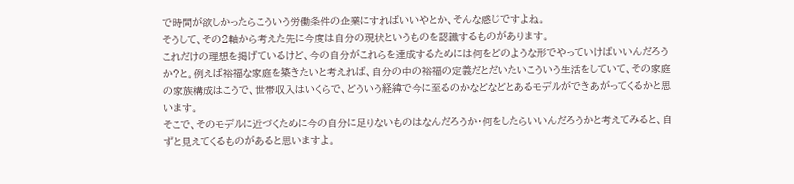で時間が欲しかったらこういう労働条件の企業にすればいいやとか、そんな感じですよね。
そうして、その2軸から考えた先に今度は自分の現状というものを認識するものがあります。
これだけの理想を掲げているけど、今の自分がこれらを達成するためには何をどのような形でやっていけばいいんだろうか?と。例えば裕福な家庭を築きたいと考えれば、自分の中の裕福の定義だとだいたいこういう生活をしていて、その家庭の家族構成はこうで、世帯収入はいくらで、どういう経緯で今に至るのかなどなどとあるモデルができあがってくるかと思います。
そこで、そのモデルに近づくために今の自分に足りないものはなんだろうか・何をしたらいいんだろうかと考えてみると、自ずと見えてくるものがあると思いますよ。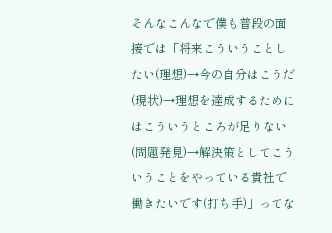そんなこんなで僕も普段の面接では「将来こういうことしたい(理想)→今の自分はこうだ(現状)→理想を達成するためにはこういうところが足りない(問題発見)→解決策としてこういうことをやっている貴社で働きたいです(打ち手)」ってな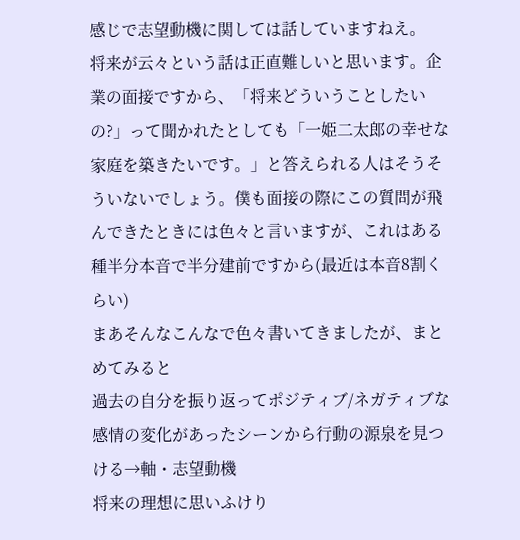感じで志望動機に関しては話していますねえ。
将来が云々という話は正直難しいと思います。企業の面接ですから、「将来どういうことしたいの?」って聞かれたとしても「一姫二太郎の幸せな家庭を築きたいです。」と答えられる人はそうそういないでしょう。僕も面接の際にこの質問が飛んできたときには色々と言いますが、これはある種半分本音で半分建前ですから(最近は本音8割くらい)
まあそんなこんなで色々書いてきましたが、まとめてみると
過去の自分を振り返ってポジティブ/ネガティブな感情の変化があったシーンから行動の源泉を見つける→軸・志望動機
将来の理想に思いふけり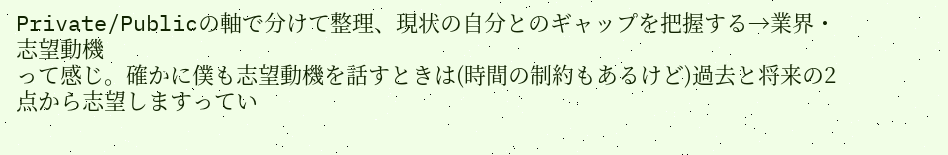Private/Publicの軸で分けて整理、現状の自分とのギャップを把握する→業界・志望動機
って感じ。確かに僕も志望動機を話すときは(時間の制約もあるけど)過去と将来の2点から志望しますってい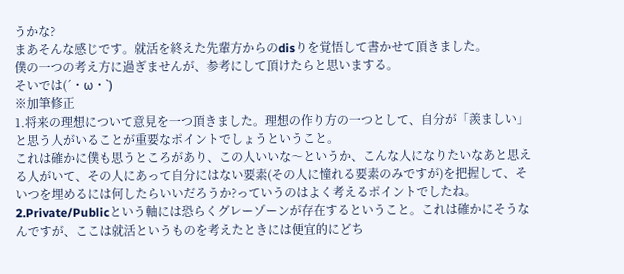うかな?
まあそんな感じです。就活を終えた先輩方からのdisりを覚悟して書かせて頂きました。
僕の一つの考え方に過ぎませんが、参考にして頂けたらと思いまする。
そいでは(´・ω・`)
※加筆修正
1.将来の理想について意見を一つ頂きました。理想の作り方の一つとして、自分が「羨ましい」と思う人がいることが重要なポイントでしょうということ。
これは確かに僕も思うところがあり、この人いいな〜というか、こんな人になりたいなあと思える人がいて、その人にあって自分にはない要素(その人に憧れる要素のみですが)を把握して、そいつを埋めるには何したらいいだろうか?っていうのはよく考えるポイントでしたね。
2.Private/Publicという軸には恐らくグレーゾーンが存在するということ。これは確かにそうなんですが、ここは就活というものを考えたときには便宜的にどち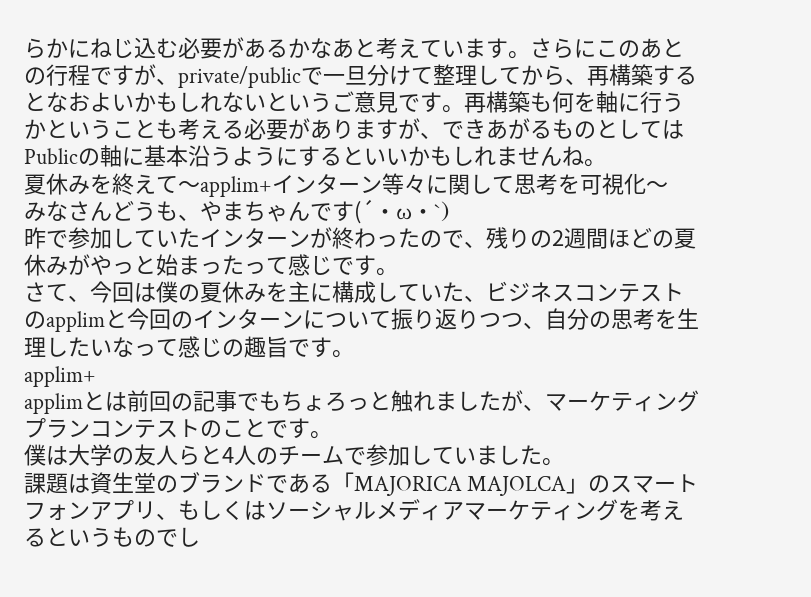らかにねじ込む必要があるかなあと考えています。さらにこのあとの行程ですが、private/publicで一旦分けて整理してから、再構築するとなおよいかもしれないというご意見です。再構築も何を軸に行うかということも考える必要がありますが、できあがるものとしてはPublicの軸に基本沿うようにするといいかもしれませんね。
夏休みを終えて〜applim+インターン等々に関して思考を可視化〜
みなさんどうも、やまちゃんです(´・ω・`)
昨で参加していたインターンが終わったので、残りの2週間ほどの夏休みがやっと始まったって感じです。
さて、今回は僕の夏休みを主に構成していた、ビジネスコンテストのapplimと今回のインターンについて振り返りつつ、自分の思考を生理したいなって感じの趣旨です。
applim+
applimとは前回の記事でもちょろっと触れましたが、マーケティングプランコンテストのことです。
僕は大学の友人らと4人のチームで参加していました。
課題は資生堂のブランドである「MAJORICA MAJOLCA」のスマートフォンアプリ、もしくはソーシャルメディアマーケティングを考えるというものでし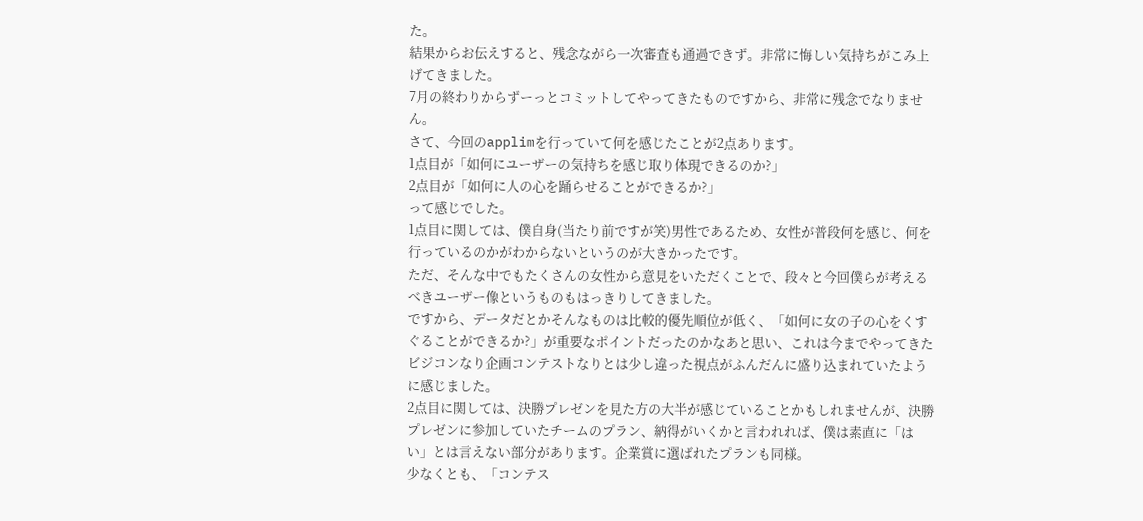た。
結果からお伝えすると、残念ながら一次審査も通過できず。非常に悔しい気持ちがこみ上げてきました。
7月の終わりからずーっとコミットしてやってきたものですから、非常に残念でなりません。
さて、今回のapplimを行っていて何を感じたことが2点あります。
1点目が「如何にユーザーの気持ちを感じ取り体現できるのか?」
2点目が「如何に人の心を踊らせることができるか?」
って感じでした。
1点目に関しては、僕自身(当たり前ですが笑)男性であるため、女性が普段何を感じ、何を行っているのかがわからないというのが大きかったです。
ただ、そんな中でもたくさんの女性から意見をいただくことで、段々と今回僕らが考えるべきユーザー像というものもはっきりしてきました。
ですから、データだとかそんなものは比較的優先順位が低く、「如何に女の子の心をくすぐることができるか?」が重要なポイントだったのかなあと思い、これは今までやってきたビジコンなり企画コンテストなりとは少し違った視点がふんだんに盛り込まれていたように感じました。
2点目に関しては、決勝プレゼンを見た方の大半が感じていることかもしれませんが、決勝プレゼンに参加していたチームのプラン、納得がいくかと言われれば、僕は素直に「はい」とは言えない部分があります。企業賞に選ばれたプランも同様。
少なくとも、「コンテス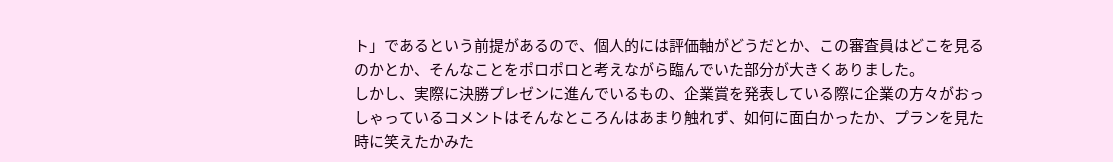ト」であるという前提があるので、個人的には評価軸がどうだとか、この審査員はどこを見るのかとか、そんなことをポロポロと考えながら臨んでいた部分が大きくありました。
しかし、実際に決勝プレゼンに進んでいるもの、企業賞を発表している際に企業の方々がおっしゃっているコメントはそんなところんはあまり触れず、如何に面白かったか、プランを見た時に笑えたかみた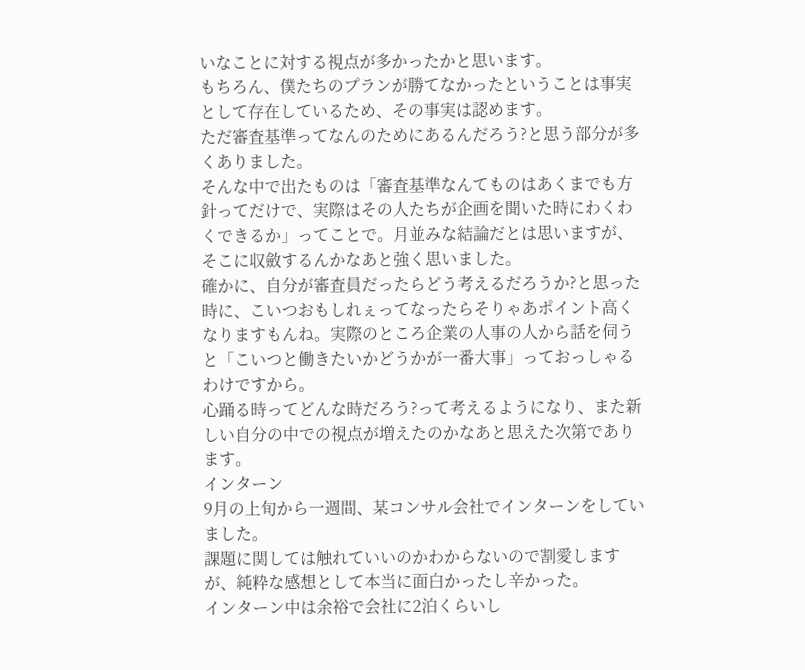いなことに対する視点が多かったかと思います。
もちろん、僕たちのプランが勝てなかったということは事実として存在しているため、その事実は認めます。
ただ審査基準ってなんのためにあるんだろう?と思う部分が多くありました。
そんな中で出たものは「審査基準なんてものはあくまでも方針ってだけで、実際はその人たちが企画を聞いた時にわくわくできるか」ってことで。月並みな結論だとは思いますが、そこに収斂するんかなあと強く思いました。
確かに、自分が審査員だったらどう考えるだろうか?と思った時に、こいつおもしれぇってなったらそりゃあポイント高くなりますもんね。実際のところ企業の人事の人から話を伺うと「こいつと働きたいかどうかが一番大事」っておっしゃるわけですから。
心踊る時ってどんな時だろう?って考えるようになり、また新しい自分の中での視点が増えたのかなあと思えた次第であります。
インターン
9月の上旬から一週間、某コンサル会社でインターンをしていました。
課題に関しては触れていいのかわからないので割愛しますが、純粋な感想として本当に面白かったし辛かった。
インターン中は余裕で会社に2泊くらいし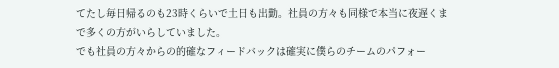てたし毎日帰るのも23時くらいで土日も出勤。社員の方々も同様で本当に夜遅くまで多くの方がいらしていました。
でも社員の方々からの的確なフィードバックは確実に僕らのチームのパフォー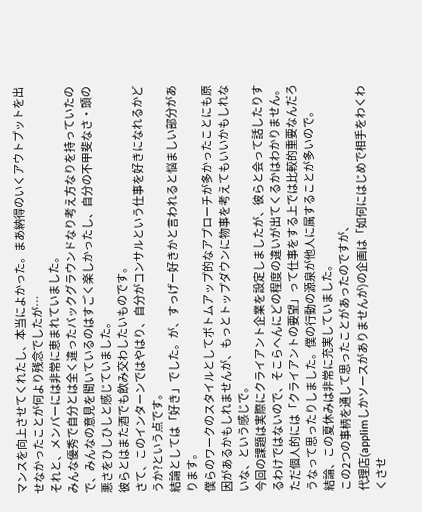マンスを向上させてくれたし、本当によかった。まあ納得のいくアウトプットを出せなかったことが何より残念でしたが…
それと、メンバーには非常に恵まれていました。
みんな優秀で自分とは全く違ったバックグラウンドなり考え方なりを持っていたので、みんなの意見を聞いているのはすごく楽しかったし、自分の不甲斐なさ・頭の悪さをひしひしと感じていました。
彼らとはまた酒でも飲み交わしたいものです。
さて、このインターンではやはり、自分がコンサルという仕事を好きになれるかどうか?という点です。
結論としては「好き」でした。が、すっげー好きかと言われると悩ましい部分があります。
僕らのワークのスタイルとしてボトムアップ的なアプローチが多かったことにも原因があるかもしれませんが、もっとトップダウンに物事を考えてもいいかもしれないな、という感じで。
今回の課題は実際にクライアント企業を設定しましたが、彼らと会って話したりするわけではないので、そこらへんにどの程度の違いが出てくるかはわかりません。ただ個人的には「クライアントの要望」って仕事をする上では比較的重要なんだろうなって思ったりしました。僕の行動の源泉が他人に属することが多いので。
結論、この夏休みは非常に充実していました。
この2つの事柄を通して思ったことがあったのですが、
代理店(applimしかソースがありませんが)の企画は「如何にはじめで相手をわくわくさせ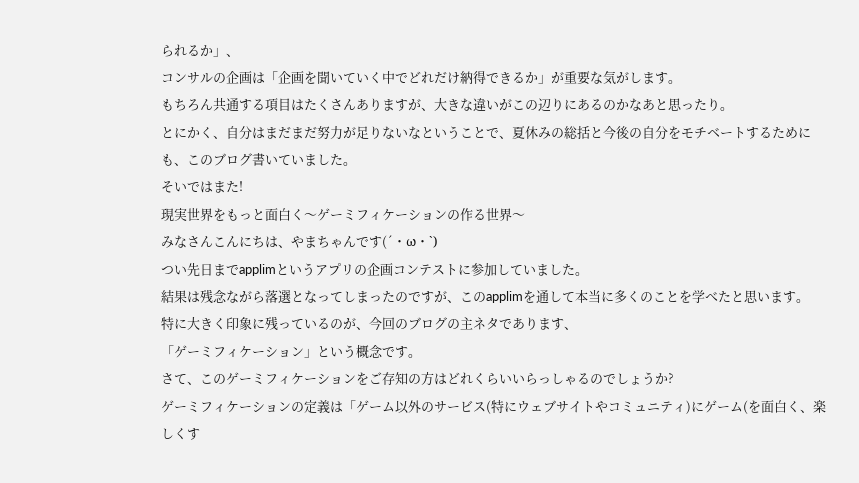られるか」、
コンサルの企画は「企画を聞いていく中でどれだけ納得できるか」が重要な気がします。
もちろん共通する項目はたくさんありますが、大きな違いがこの辺りにあるのかなあと思ったり。
とにかく、自分はまだまだ努力が足りないなということで、夏休みの総括と今後の自分をモチベートするためにも、このブログ書いていました。
そいではまた!
現実世界をもっと面白く〜ゲーミフィケーションの作る世界〜
みなさんこんにちは、やまちゃんです(´・ω・`)
つい先日までapplimというアプリの企画コンテストに参加していました。
結果は残念ながら落選となってしまったのですが、このapplimを通して本当に多くのことを学べたと思います。
特に大きく印象に残っているのが、今回のブログの主ネタであります、
「ゲーミフィケーション」という概念です。
さて、このゲーミフィケーションをご存知の方はどれくらいいらっしゃるのでしょうか?
ゲーミフィケーションの定義は「ゲーム以外のサービス(特にウェブサイトやコミュニティ)にゲーム(を面白く、楽しくす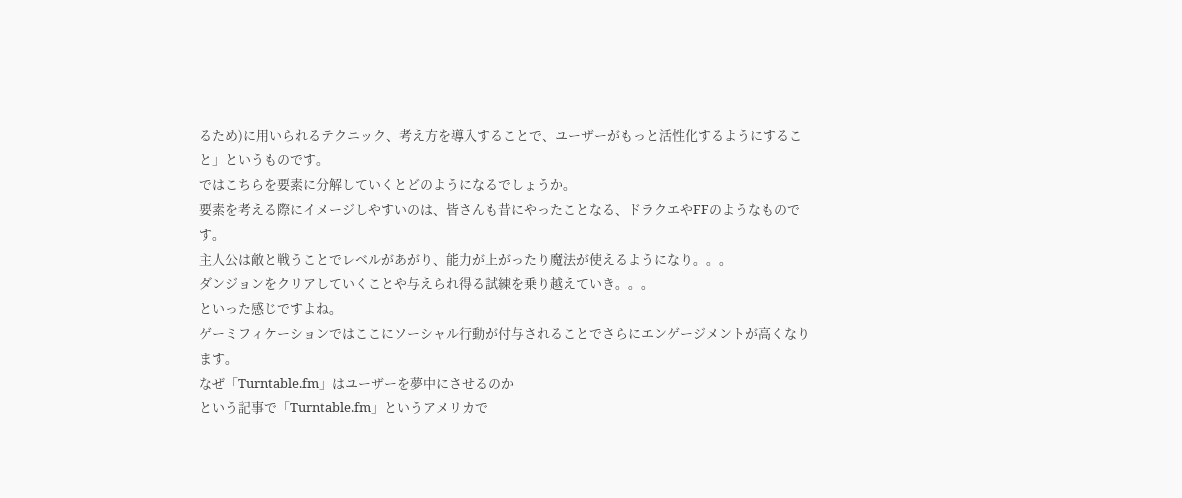るため)に用いられるテクニック、考え方を導入することで、ユーザーがもっと活性化するようにすること」というものです。
ではこちらを要素に分解していくとどのようになるでしょうか。
要素を考える際にイメージしやすいのは、皆さんも昔にやったことなる、ドラクエやFFのようなものです。
主人公は敵と戦うことでレベルがあがり、能力が上がったり魔法が使えるようになり。。。
ダンジョンをクリアしていくことや与えられ得る試練を乗り越えていき。。。
といった感じですよね。
ゲーミフィケーションではここにソーシャル行動が付与されることでさらにエンゲージメントが高くなります。
なぜ「Turntable.fm」はユーザーを夢中にさせるのか
という記事で「Turntable.fm」というアメリカで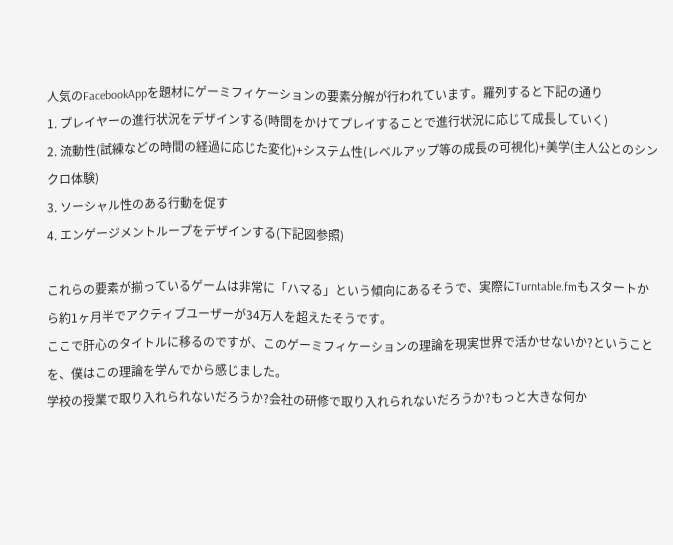人気のFacebookAppを題材にゲーミフィケーションの要素分解が行われています。羅列すると下記の通り
1. プレイヤーの進行状況をデザインする(時間をかけてプレイすることで進行状況に応じて成長していく)
2. 流動性(試練などの時間の経過に応じた変化)+システム性(レベルアップ等の成長の可視化)+美学(主人公とのシンクロ体験)
3. ソーシャル性のある行動を促す
4. エンゲージメントループをデザインする(下記図参照)

これらの要素が揃っているゲームは非常に「ハマる」という傾向にあるそうで、実際にTurntable.fmもスタートから約1ヶ月半でアクティブユーザーが34万人を超えたそうです。
ここで肝心のタイトルに移るのですが、このゲーミフィケーションの理論を現実世界で活かせないか?ということを、僕はこの理論を学んでから感じました。
学校の授業で取り入れられないだろうか?会社の研修で取り入れられないだろうか?もっと大きな何か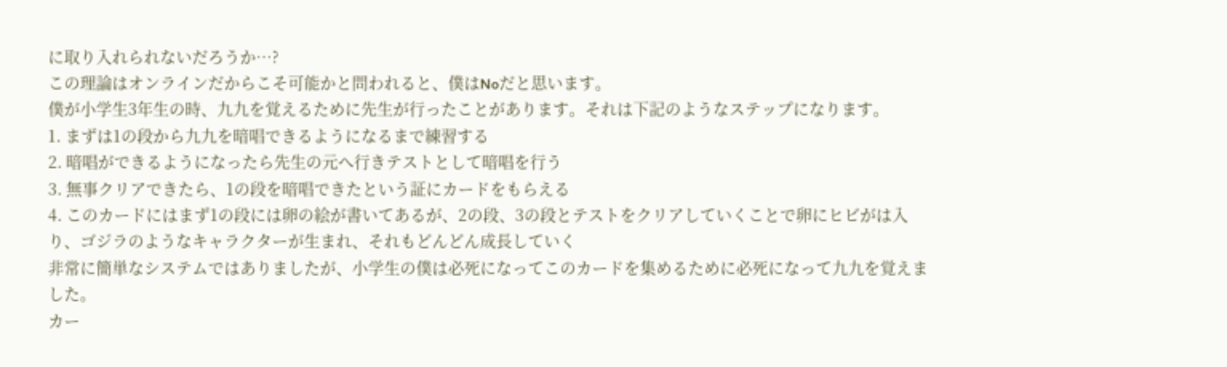に取り入れられないだろうか…?
この理論はオンラインだからこそ可能かと問われると、僕はNoだと思います。
僕が小学生3年生の時、九九を覚えるために先生が行ったことがあります。それは下記のようなステップになります。
1. まずは1の段から九九を暗唱できるようになるまで練習する
2. 暗唱ができるようになったら先生の元へ行きテストとして暗唱を行う
3. 無事クリアできたら、1の段を暗唱できたという証にカードをもらえる
4. このカードにはまず1の段には卵の絵が書いてあるが、2の段、3の段とテストをクリアしていくことで卵にヒビがは入り、ゴジラのようなキャラクターが生まれ、それもどんどん成長していく
非常に簡単なシステムではありましたが、小学生の僕は必死になってこのカードを集めるために必死になって九九を覚えました。
カー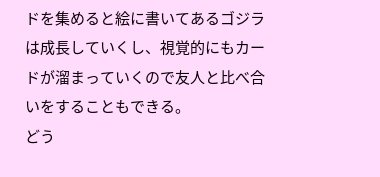ドを集めると絵に書いてあるゴジラは成長していくし、視覚的にもカードが溜まっていくので友人と比べ合いをすることもできる。
どう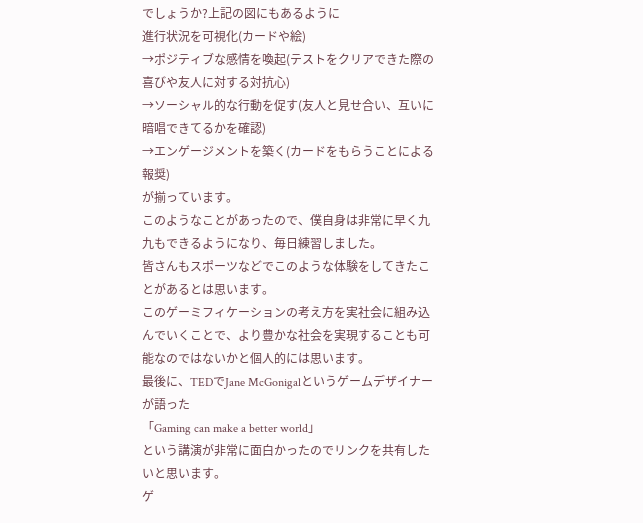でしょうか?上記の図にもあるように
進行状況を可視化(カードや絵)
→ポジティブな感情を喚起(テストをクリアできた際の喜びや友人に対する対抗心)
→ソーシャル的な行動を促す(友人と見せ合い、互いに暗唱できてるかを確認)
→エンゲージメントを築く(カードをもらうことによる報奨)
が揃っています。
このようなことがあったので、僕自身は非常に早く九九もできるようになり、毎日練習しました。
皆さんもスポーツなどでこのような体験をしてきたことがあるとは思います。
このゲーミフィケーションの考え方を実社会に組み込んでいくことで、より豊かな社会を実現することも可能なのではないかと個人的には思います。
最後に、TEDでJane McGonigalというゲームデザイナーが語った
「Gaming can make a better world」
という講演が非常に面白かったのでリンクを共有したいと思います。
ゲ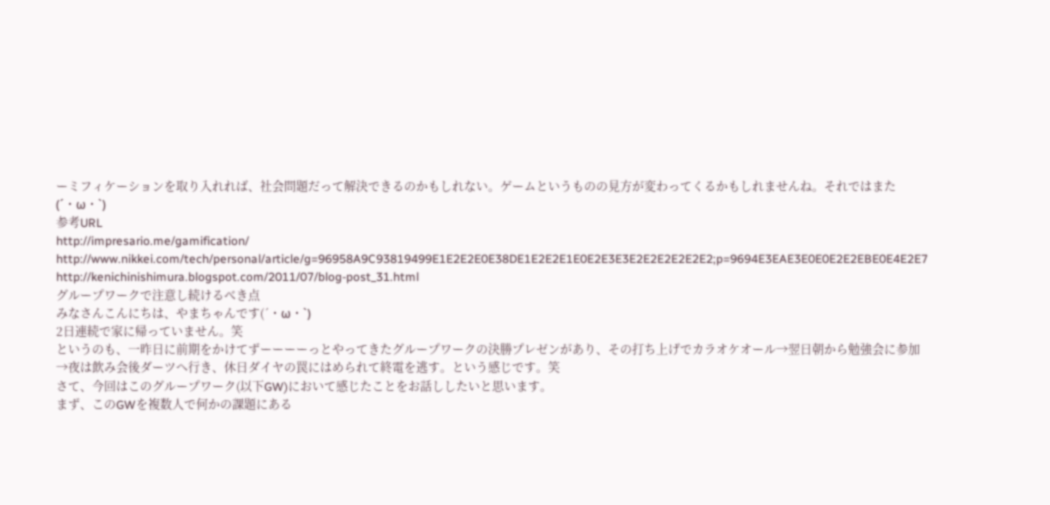ーミフィケーションを取り入れれば、社会問題だって解決できるのかもしれない。ゲームというものの見方が変わってくるかもしれませんね。それではまた(´・ω・`)
参考URL
http://impresario.me/gamification/
http://www.nikkei.com/tech/personal/article/g=96958A9C93819499E1E2E2E0E38DE1E2E2E1E0E2E3E3E2E2E2E2E2E2;p=9694E3EAE3E0E0E2E2EBE0E4E2E7
http://kenichinishimura.blogspot.com/2011/07/blog-post_31.html
グループワークで注意し続けるべき点
みなさんこんにちは、やまちゃんです(´・ω・`)
2日連続で家に帰っていません。笑
というのも、一昨日に前期をかけてずーーーーっとやってきたグループワークの決勝プレゼンがあり、その打ち上げでカラオケオール→翌日朝から勉強会に参加→夜は飲み会後ダーツへ行き、休日ダイヤの罠にはめられて終電を逃す。という感じです。笑
さて、今回はこのグループワーク(以下GW)において感じたことをお話ししたいと思います。
まず、このGWを複数人で何かの課題にある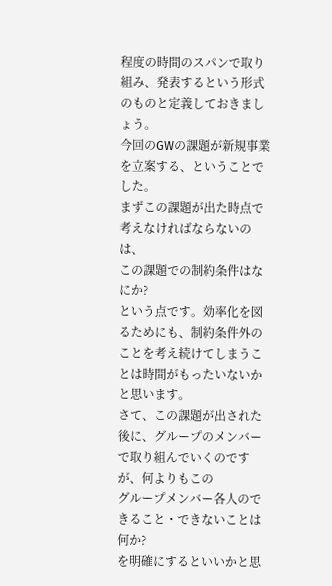程度の時間のスパンで取り組み、発表するという形式のものと定義しておきましょう。
今回のGWの課題が新規事業を立案する、ということでした。
まずこの課題が出た時点で考えなければならないのは、
この課題での制約条件はなにか?
という点です。効率化を図るためにも、制約条件外のことを考え続けてしまうことは時間がもったいないかと思います。
さて、この課題が出された後に、グループのメンバーで取り組んでいくのですが、何よりもこの
グループメンバー各人のできること・できないことは何か?
を明確にするといいかと思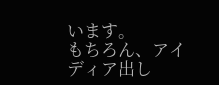います。
もちろん、アイディア出し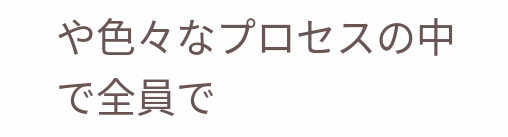や色々なプロセスの中で全員で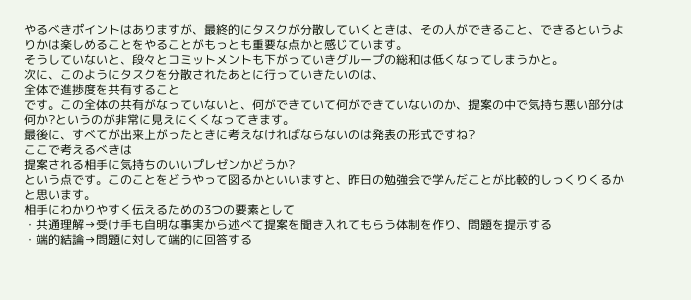やるべきポイントはありますが、最終的にタスクが分散していくときは、その人ができること、できるというよりかは楽しめることをやることがもっとも重要な点かと感じています。
そうしていないと、段々とコミットメントも下がっていきグループの総和は低くなってしまうかと。
次に、このようにタスクを分散されたあとに行っていきたいのは、
全体で進捗度を共有すること
です。この全体の共有がなっていないと、何ができていて何ができていないのか、提案の中で気持ち悪い部分は何か?というのが非常に見えにくくなってきます。
最後に、すべてが出来上がったときに考えなければならないのは発表の形式ですね?
ここで考えるべきは
提案される相手に気持ちのいいプレゼンかどうか?
という点です。このことをどうやって図るかといいますと、昨日の勉強会で学んだことが比較的しっくりくるかと思います。
相手にわかりやすく伝えるための3つの要素として
・共通理解→受け手も自明な事実から述べて提案を聞き入れてもらう体制を作り、問題を提示する
・端的結論→問題に対して端的に回答する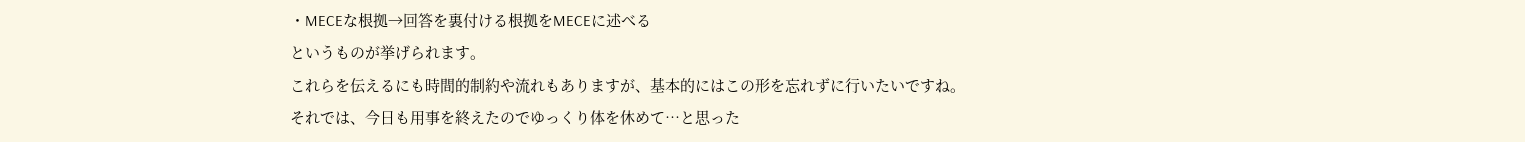・MECEな根拠→回答を裏付ける根拠をMECEに述べる
というものが挙げられます。
これらを伝えるにも時間的制約や流れもありますが、基本的にはこの形を忘れずに行いたいですね。
それでは、今日も用事を終えたのでゆっくり体を休めて…と思った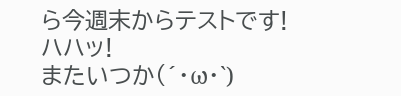ら今週末からテストです!ハハッ!
またいつか(´・ω・`)